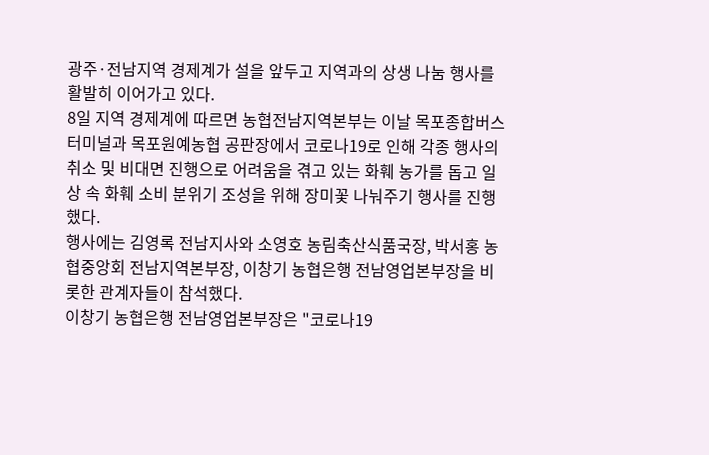광주·전남지역 경제계가 설을 앞두고 지역과의 상생 나눔 행사를 활발히 이어가고 있다.
8일 지역 경제계에 따르면 농협전남지역본부는 이날 목포종합버스터미널과 목포원예농협 공판장에서 코로나19로 인해 각종 행사의 취소 및 비대면 진행으로 어려움을 겪고 있는 화훼 농가를 돕고 일상 속 화훼 소비 분위기 조성을 위해 장미꽃 나눠주기 행사를 진행했다.
행사에는 김영록 전남지사와 소영호 농림축산식품국장, 박서홍 농협중앙회 전남지역본부장, 이창기 농협은행 전남영업본부장을 비롯한 관계자들이 참석했다.
이창기 농협은행 전남영업본부장은 "코로나19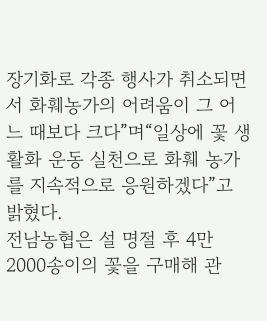장기화로 각종 행사가 취소되면서 화훼농가의 어려움이 그 어느 때보다 크다”며“일상에 꽃 생활화 운동 실천으로 화훼 농가를 지속적으로 응원하겠다”고 밝혔다.
전남농협은 설 명절 후 4만2000송이의 꽃을 구매해 관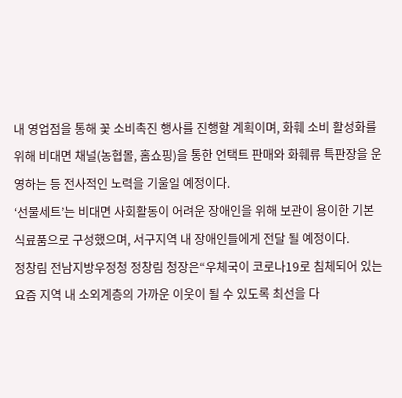내 영업점을 통해 꽃 소비촉진 행사를 진행할 계획이며, 화훼 소비 활성화를 위해 비대면 채널(농협몰, 홈쇼핑)을 통한 언택트 판매와 화훼류 특판장을 운영하는 등 전사적인 노력을 기울일 예정이다.
‘선물세트’는 비대면 사회활동이 어려운 장애인을 위해 보관이 용이한 기본 식료품으로 구성했으며, 서구지역 내 장애인들에게 전달 될 예정이다.
정창림 전남지방우정청 정창림 청장은“우체국이 코로나19로 침체되어 있는 요즘 지역 내 소외계층의 가까운 이웃이 될 수 있도록 최선을 다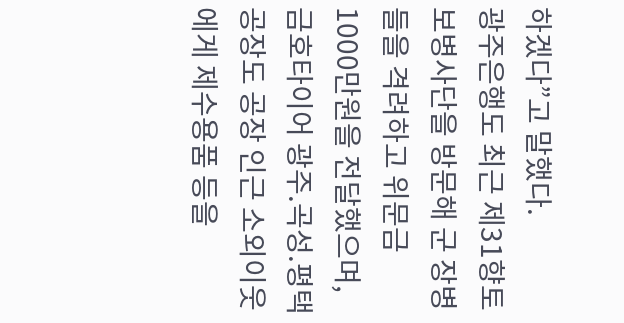하겠다”고 말했다.
광주은행도 최근 제31향토보병사단을 방문해 군 장병들을 격려하고 위문금 1000만원을 전달했으며, 금호타이어 광주.곡성.평택공장도 공장 인근 소외이웃에게 제수용품 등을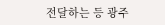전달하는 등 광주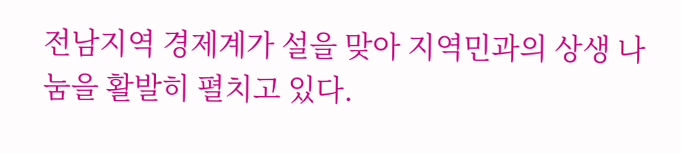전남지역 경제계가 설을 맞아 지역민과의 상생 나눔을 활발히 펼치고 있다.